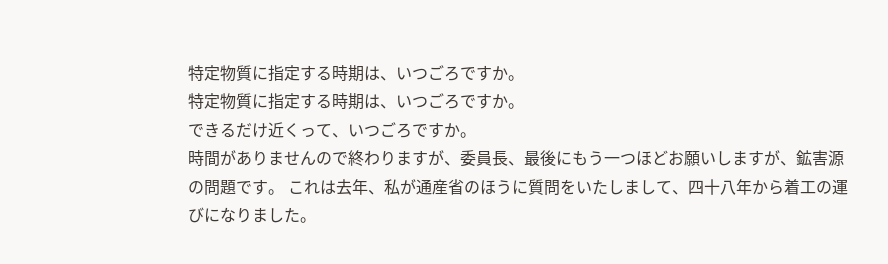特定物質に指定する時期は、いつごろですか。
特定物質に指定する時期は、いつごろですか。
できるだけ近くって、いつごろですか。
時間がありませんので終わりますが、委員長、最後にもう一つほどお願いしますが、鉱害源の問題です。 これは去年、私が通産省のほうに質問をいたしまして、四十八年から着工の運びになりました。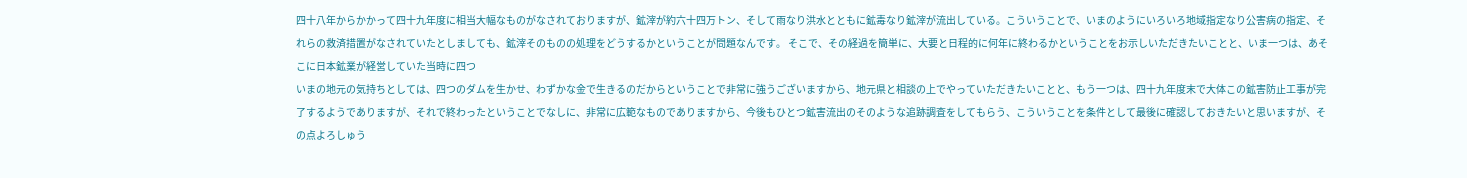四十八年からかかって四十九年度に相当大幅なものがなされておりますが、鉱滓が約六十四万トン、そして雨なり洪水とともに鉱毒なり鉱滓が流出している。こういうことで、いまのようにいろいろ地域指定なり公害病の指定、それらの救済措置がなされていたとしましても、鉱滓そのものの処理をどうするかということが問題なんです。 そこで、その経過を簡単に、大要と日程的に何年に終わるかということをお示しいただきたいことと、いま一つは、あそこに日本鉱業が経営していた当時に四つ
いまの地元の気持ちとしては、四つのダムを生かせ、わずかな金で生きるのだからということで非常に強うございますから、地元県と相談の上でやっていただきたいことと、もう一つは、四十九年度末で大体この鉱害防止工事が完了するようでありますが、それで終わったということでなしに、非常に広範なものでありますから、今後もひとつ鉱害流出のそのような追跡調査をしてもらう、こういうことを条件として最後に確認しておきたいと思いますが、その点よろしゅう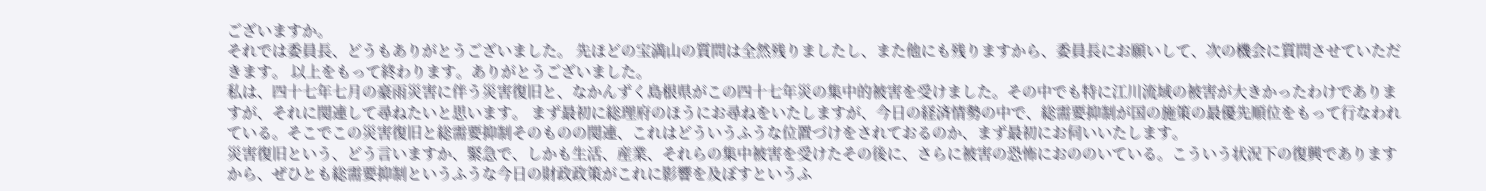ございますか。
それでは委員長、どうもありがとうございました。 先ほどの宝満山の質問は全然残りましたし、また他にも残りますから、委員長にお願いして、次の機会に質問させていただきます。 以上をもって終わります。ありがとうございました。
私は、四十七年七月の豪雨災害に伴う災害復旧と、なかんずく島根県がこの四十七年災の集中的被害を受けました。その中でも特に江川流域の被害が大きかったわけでありますが、それに関連して尋ねたいと思います。 まず最初に総理府のほうにお尋ねをいたしますが、今日の経済情勢の中で、総需要抑制が国の施策の最優先順位をもって行なわれている。そこでこの災害復旧と総需要抑制そのものの関連、これはどういうふうな位置づけをされておるのか、まず最初にお伺いいたします。
災害復旧という、どう言いますか、緊急で、しかも生活、産業、それらの集中被害を受けたその後に、さらに被害の恐怖におののいている。こういう状況下の復興でありますから、ぜひとも総需要抑制というふうな今日の財政政策がこれに影響を及ぼすというふ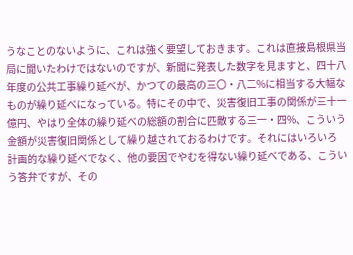うなことのないように、これは強く要望しておきます。これは直接島根県当局に聞いたわけではないのですが、新聞に発表した数字を見ますと、四十八年度の公共工事繰り延べが、かつての最高の三〇・八二%に相当する大幅なものが繰り延べになっている。特にその中で、災害復旧工事の関係が三十一億円、やはり全体の繰り延べの総額の割合に匹敵する三一・四%、こういう金額が災害復旧関係として繰り越されておるわけです。それにはいろいろ
計画的な繰り延べでなく、他の要因でやむを得ない繰り延べである、こういう答弁ですが、その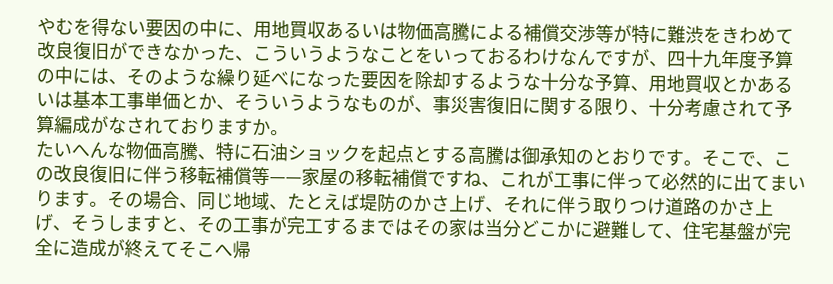やむを得ない要因の中に、用地買収あるいは物価高騰による補償交渉等が特に難渋をきわめて改良復旧ができなかった、こういうようなことをいっておるわけなんですが、四十九年度予算の中には、そのような繰り延べになった要因を除却するような十分な予算、用地買収とかあるいは基本工事単価とか、そういうようなものが、事災害復旧に関する限り、十分考慮されて予算編成がなされておりますか。
たいへんな物価高騰、特に石油ショックを起点とする高騰は御承知のとおりです。そこで、この改良復旧に伴う移転補償等——家屋の移転補償ですね、これが工事に伴って必然的に出てまいります。その場合、同じ地域、たとえば堤防のかさ上げ、それに伴う取りつけ道路のかさ上げ、そうしますと、その工事が完工するまではその家は当分どこかに避難して、住宅基盤が完全に造成が終えてそこへ帰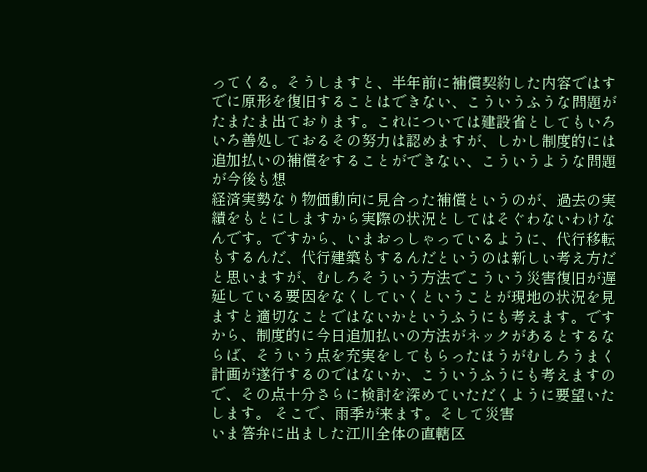ってくる。そうしますと、半年前に補償契約した内容ではすでに原形を復旧することはできない、こういうふうな問題がたまたま出ております。これについては建設省としてもいろいろ善処しておるその努力は認めますが、しかし制度的には追加払いの補償をすることができない、こういうような問題が今後も想
経済実勢なり物価動向に見合った補償というのが、過去の実績をもとにしますから実際の状況としてはそぐわないわけなんです。ですから、いまおっしゃっているように、代行移転もするんだ、代行建築もするんだというのは新しい考え方だと思いますが、むしろそういう方法でこういう災害復旧が遅延している要因をなくしていくということが現地の状況を見ますと適切なことではないかというふうにも考えます。ですから、制度的に今日追加払いの方法がネックがあるとするならば、そういう点を充実をしてもらったほうがむしろうまく計画が遂行するのではないか、こういうふうにも考えますので、その点十分さらに検討を深めていただくように要望いたします。 そこで、雨季が来ます。そして災害
いま答弁に出ました江川全体の直轄区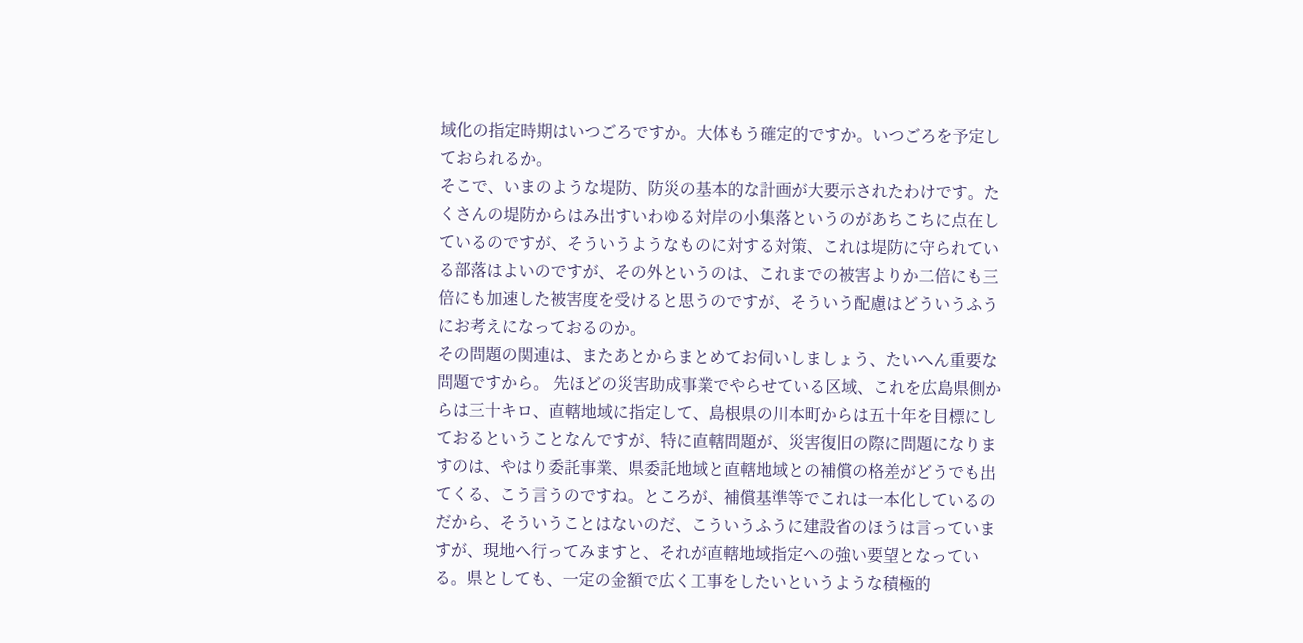域化の指定時期はいつごろですか。大体もう確定的ですか。いつごろを予定しておられるか。
そこで、いまのような堤防、防災の基本的な計画が大要示されたわけです。たくさんの堤防からはみ出すいわゆる対岸の小集落というのがあちこちに点在しているのですが、そういうようなものに対する対策、これは堤防に守られている部落はよいのですが、その外というのは、これまでの被害よりか二倍にも三倍にも加速した被害度を受けると思うのですが、そういう配慮はどういうふうにお考えになっておるのか。
その問題の関連は、またあとからまとめてお伺いしましょう、たいへん重要な問題ですから。 先ほどの災害助成事業でやらせている区域、これを広島県側からは三十キロ、直轄地域に指定して、島根県の川本町からは五十年を目標にしておるということなんですが、特に直轄問題が、災害復旧の際に問題になりますのは、やはり委託事業、県委託地域と直轄地域との補償の格差がどうでも出てくる、こう言うのですね。ところが、補償基準等でこれは一本化しているのだから、そういうことはないのだ、こういうふうに建設省のほうは言っていますが、現地へ行ってみますと、それが直轄地域指定への強い要望となっている。県としても、一定の金額で広く工事をしたいというような積極的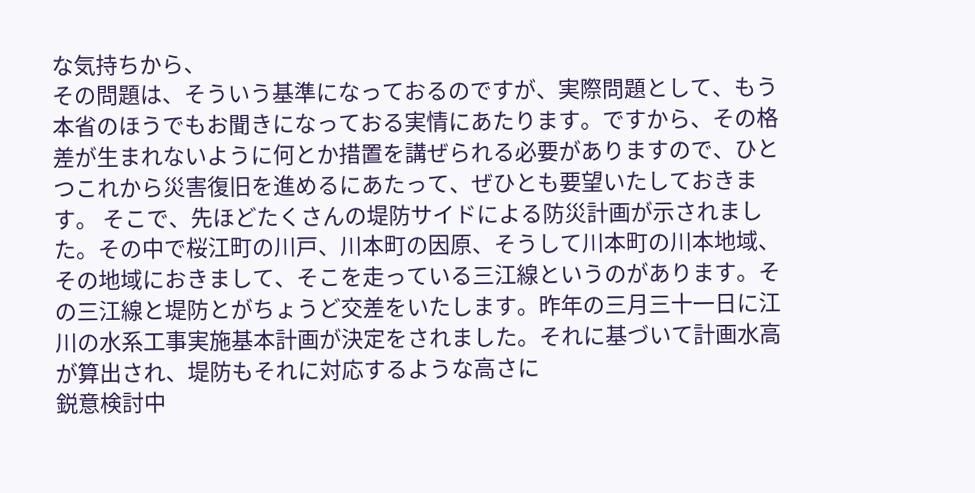な気持ちから、
その問題は、そういう基準になっておるのですが、実際問題として、もう本省のほうでもお聞きになっておる実情にあたります。ですから、その格差が生まれないように何とか措置を講ぜられる必要がありますので、ひとつこれから災害復旧を進めるにあたって、ぜひとも要望いたしておきます。 そこで、先ほどたくさんの堤防サイドによる防災計画が示されました。その中で桜江町の川戸、川本町の因原、そうして川本町の川本地域、その地域におきまして、そこを走っている三江線というのがあります。その三江線と堤防とがちょうど交差をいたします。昨年の三月三十一日に江川の水系工事実施基本計画が決定をされました。それに基づいて計画水高が算出され、堤防もそれに対応するような高さに
鋭意検討中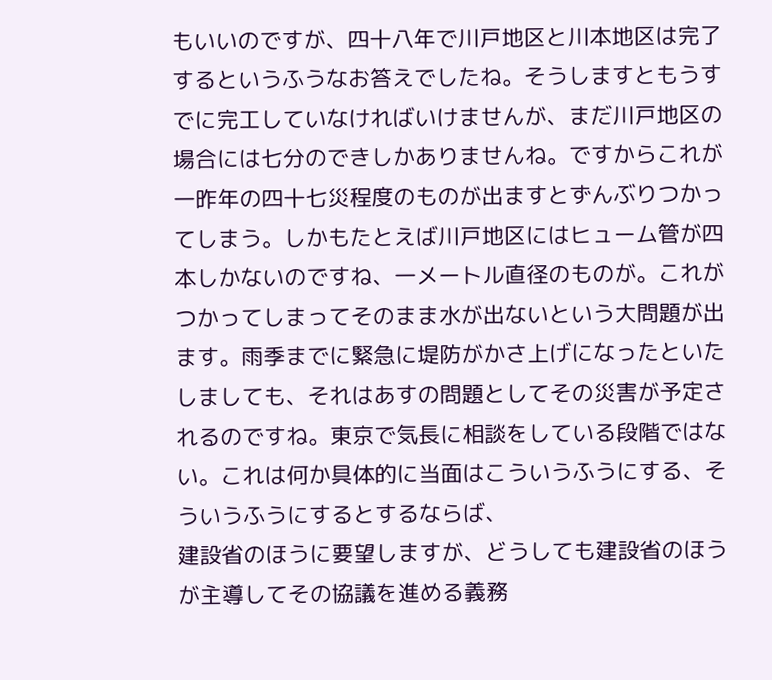もいいのですが、四十八年で川戸地区と川本地区は完了するというふうなお答えでしたね。そうしますともうすでに完工していなければいけませんが、まだ川戸地区の場合には七分のできしかありませんね。ですからこれが一昨年の四十七災程度のものが出ますとずんぶりつかってしまう。しかもたとえば川戸地区にはヒューム管が四本しかないのですね、一メートル直径のものが。これがつかってしまってそのまま水が出ないという大問題が出ます。雨季までに緊急に堤防がかさ上げになったといたしましても、それはあすの問題としてその災害が予定されるのですね。東京で気長に相談をしている段階ではない。これは何か具体的に当面はこういうふうにする、そういうふうにするとするならば、
建設省のほうに要望しますが、どうしても建設省のほうが主導してその協議を進める義務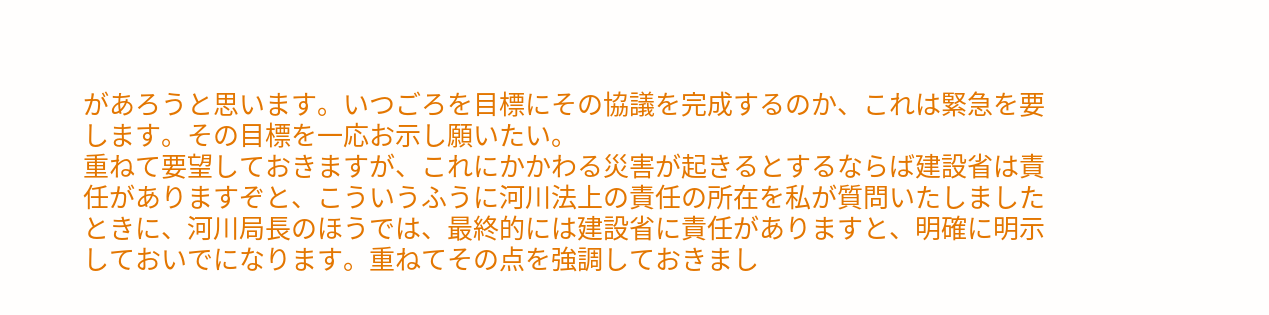があろうと思います。いつごろを目標にその協議を完成するのか、これは緊急を要します。その目標を一応お示し願いたい。
重ねて要望しておきますが、これにかかわる災害が起きるとするならば建設省は責任がありますぞと、こういうふうに河川法上の責任の所在を私が質問いたしましたときに、河川局長のほうでは、最終的には建設省に責任がありますと、明確に明示しておいでになります。重ねてその点を強調しておきまし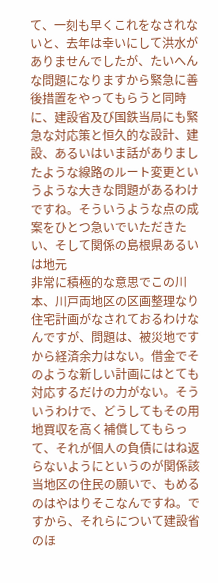て、一刻も早くこれをなされないと、去年は幸いにして洪水がありませんでしたが、たいへんな問題になりますから緊急に善後措置をやってもらうと同時に、建設省及び国鉄当局にも緊急な対応策と恒久的な設計、建設、あるいはいま話がありましたような線路のルート変更というような大きな問題があるわけですね。そういうような点の成案をひとつ急いでいただきたい、そして関係の島根県あるいは地元
非常に積極的な意思でこの川本、川戸両地区の区画整理なり住宅計画がなされておるわけなんですが、問題は、被災地ですから経済余力はない。借金でそのような新しい計画にはとても対応するだけの力がない。そういうわけで、どうしてもその用地買収を高く補償してもらって、それが個人の負債にはね返らないようにというのが関係該当地区の住民の願いで、もめるのはやはりそこなんですね。ですから、それらについて建設省のほ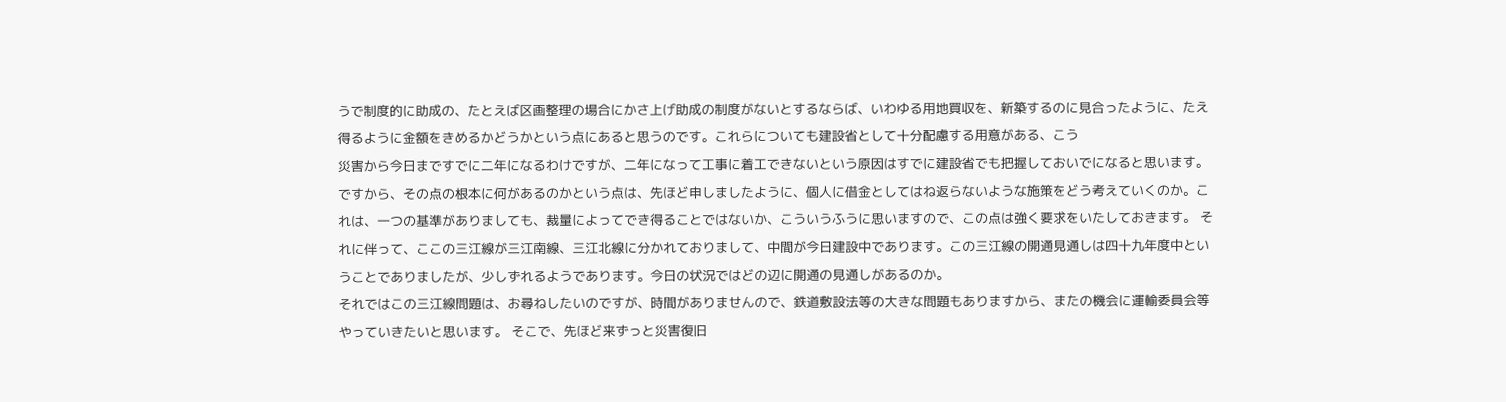うで制度的に助成の、たとえば区画整理の場合にかさ上げ助成の制度がないとするならば、いわゆる用地買収を、新築するのに見合ったように、たえ得るように金額をきめるかどうかという点にあると思うのです。これらについても建設省として十分配慮する用意がある、こう
災害から今日まですでに二年になるわけですが、二年になって工事に着工できないという原因はすでに建設省でも把握しておいでになると思います。ですから、その点の根本に何があるのかという点は、先ほど申しましたように、個人に借金としてはね返らないような施策をどう考えていくのか。これは、一つの基準がありましても、裁量によってでき得ることではないか、こういうふうに思いますので、この点は強く要求をいたしておきます。 それに伴って、ここの三江線が三江南線、三江北線に分かれておりまして、中間が今日建設中であります。この三江線の開通見通しは四十九年度中ということでありましたが、少しずれるようであります。今日の状況ではどの辺に開通の見通しがあるのか。
それではこの三江線問題は、お尋ねしたいのですが、時間がありませんので、鉄道敷設法等の大きな問題もありますから、またの機会に運輸委員会等やっていきたいと思います。 そこで、先ほど来ずっと災害復旧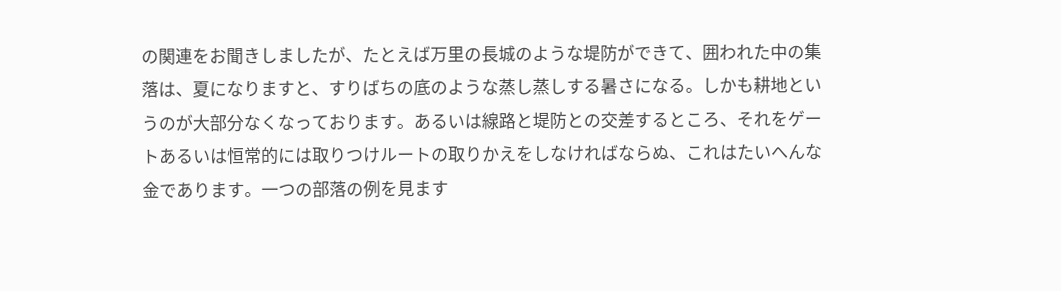の関連をお聞きしましたが、たとえば万里の長城のような堤防ができて、囲われた中の集落は、夏になりますと、すりばちの底のような蒸し蒸しする暑さになる。しかも耕地というのが大部分なくなっております。あるいは線路と堤防との交差するところ、それをゲートあるいは恒常的には取りつけルートの取りかえをしなければならぬ、これはたいへんな金であります。一つの部落の例を見ます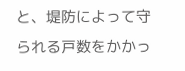と、堤防によって守られる戸数をかかっ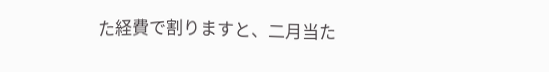た経費で割りますと、二月当た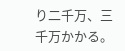り二千万、三千万かかる。